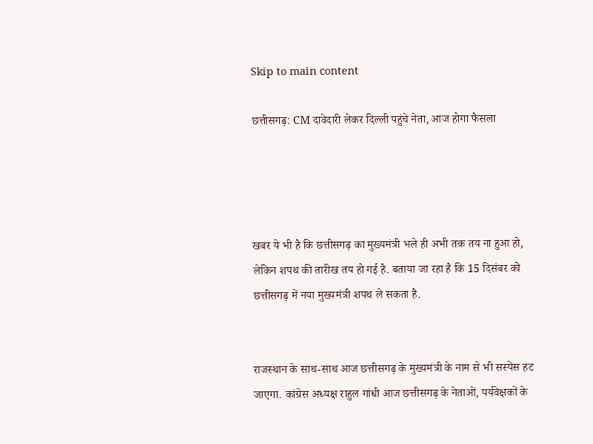Skip to main content

छत्तीसगढ़: CM दावेदारी लेकर दिल्ली पहुंचे नेता, आज होगा फैसला




खबर ये भी है कि छत्तीसगढ़ का मुख्यमंत्री भले ही अभी तक तय ना हुआ हो, लेकिन शपथ की तारीख तय हो गई है. बताया जा रहा है कि 15 दिसंबर को छत्तीसगढ़ में नया मुख्यमंत्री शपथ ले सकता है.


राजस्थान के साथ-साथ आज छत्तीसगढ़ के मुख्यमंत्री के नाम से भी सस्पेंस हट जाएगा. कांग्रेस अध्यक्ष राहुल गांधी आज छत्तीसगढ़ के नेताओं, पर्यवेक्षकों के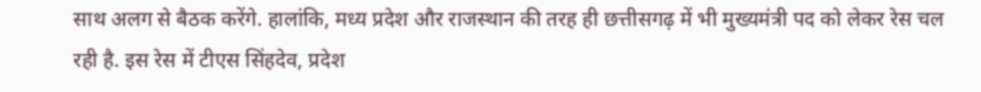साथ अलग से बैठक करेंगे. हालांकि, मध्य प्रदेश और राजस्थान की तरह ही छत्तीसगढ़ में भी मुख्यमंत्री पद को लेकर रेस चल रही है. इस रेस में टीएस सिंहदेव, प्रदेश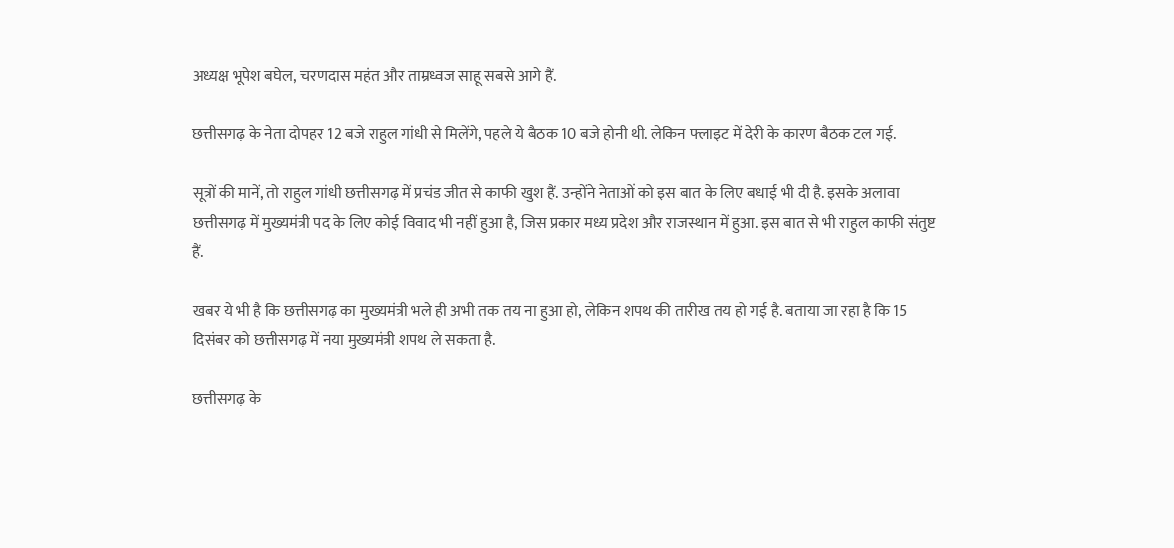अध्यक्ष भूपेश बघेल, चरणदास महंत और ताम्रध्वज साहू सबसे आगे हैं.

छत्तीसगढ़ के नेता दोपहर 12 बजे राहुल गांधी से मिलेंगे, पहले ये बैठक 10 बजे होनी थी. लेकिन फ्लाइट में देरी के कारण बैठक टल गई.

सूत्रों की मानें, तो राहुल गांधी छत्तीसगढ़ में प्रचंड जीत से काफी खुश हैं. उन्होंने नेताओं को इस बात के लिए बधाई भी दी है. इसके अलावा छत्तीसगढ़ में मुख्यमंत्री पद के लिए कोई विवाद भी नहीं हुआ है, जिस प्रकार मध्य प्रदेश और राजस्थान में हुआ. इस बात से भी राहुल काफी संतुष्ट हैं.

खबर ये भी है कि छत्तीसगढ़ का मुख्यमंत्री भले ही अभी तक तय ना हुआ हो, लेकिन शपथ की तारीख तय हो गई है. बताया जा रहा है कि 15 दिसंबर को छत्तीसगढ़ में नया मुख्यमंत्री शपथ ले सकता है.

छत्तीसगढ़ के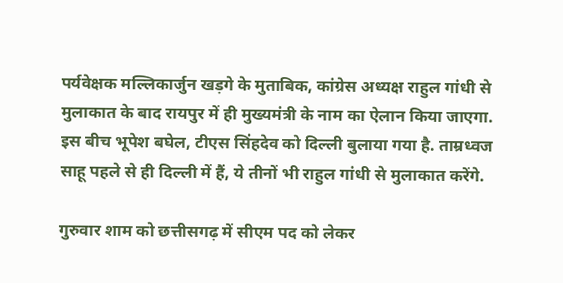पर्यवेक्षक मल्लिकार्जुन खड़गे के मुताबिक, कांग्रेस अध्यक्ष राहुल गांधी से मुलाकात के बाद रायपुर में ही मुख्यमंत्री के नाम का ऐलान किया जाएगा. इस बीच भूपेश बघेल, टीएस सिंहदेव को दिल्ली बुलाया गया है. ताम्रध्वज साहू पहले से ही दिल्ली में हैं, ये तीनों भी राहुल गांधी से मुलाकात करेंगे.

गुरुवार शाम को छत्तीसगढ़ में सीएम पद को लेकर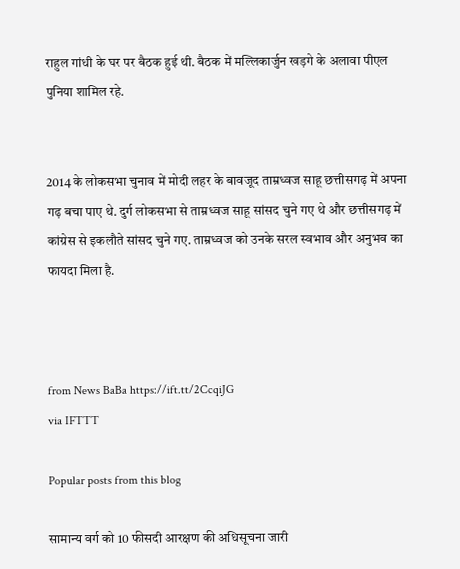राहुल गांधी के घर पर बैठक हुई थी. बैठक में मल्लिकार्जुन खड़गे के अलावा पीएल पुनिया शामिल रहे.


2014 के लोकसभा चुनाव में मोदी लहर के बावजूद ताम्रध्वज साहू छत्तीसगढ़ में अपना गढ़ बचा पाए थे. दुर्ग लोकसभा से ताम्रध्वज साहू सांसद चुने गए थे और छत्तीसगढ़ में कांग्रेस से इकलौते सांसद चुने गए. ताम्रध्वज को उनके सरल स्वभाव और अनुभव का फायदा मिला है.



from News BaBa https://ift.tt/2CcqiJG
via IFTTT

Popular posts from this blog

सामान्य वर्ग को 10 फीसदी आरक्षण की अधिसूचना जारी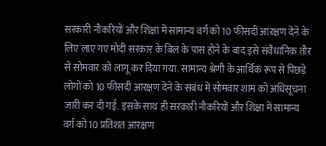सरकारी नौकरियों और शिक्षा में सामान्य वर्ग को 10 फीसदी आरक्षण देने के लिए लाए गए मोदी सरकार के बिल के पास होने के बाद इसे संवैधानिक तौर से सोमवार को लागू कर दिया गया. सामान्य श्रेणी के आर्थिक रूप से पिछड़े लोगों को 10 फीसदी आरक्षण देने के संबंध में सोमवार शाम को अधिसूचना जारी कर दी गई. इसके साथ ही सरकारी नौकरियों और शिक्षा में सामान्य वर्ग को 10 प्रतिशत आरक्षण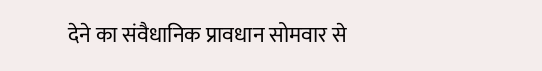देने का संवैधानिक प्रावधान सोमवार से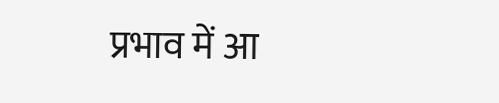प्रभाव में आ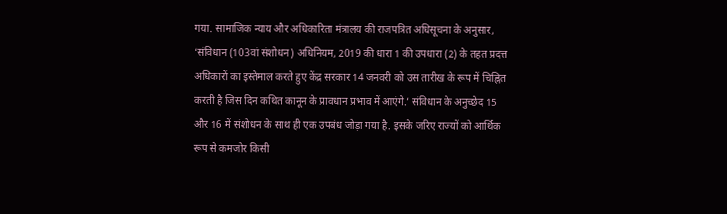गया. सामाजिक न्याय और अधिकारिता मंत्रालय की राजपत्रित अधिसूचना के अनुसार, ‘संविधान (103वां संशोधन) अधिनियम, 2019 की धारा 1 की उपधारा (2) के तहत प्रदत्त अधिकारों का इस्तेमाल करते हुए केंद्र सरकार 14 जनवरी को उस तारीख के रूप में चिह्नित करती है जिस दिन कथित कानून के प्रावधान प्रभाव में आएंगे.’ संविधान के अनुच्छेद 15 और 16 में संशोधन के साथ ही एक उपबंध जोड़ा गया है. इसके जरिए राज्यों को आर्थिक रूप से कमजोर किसी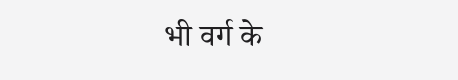भी वर्ग के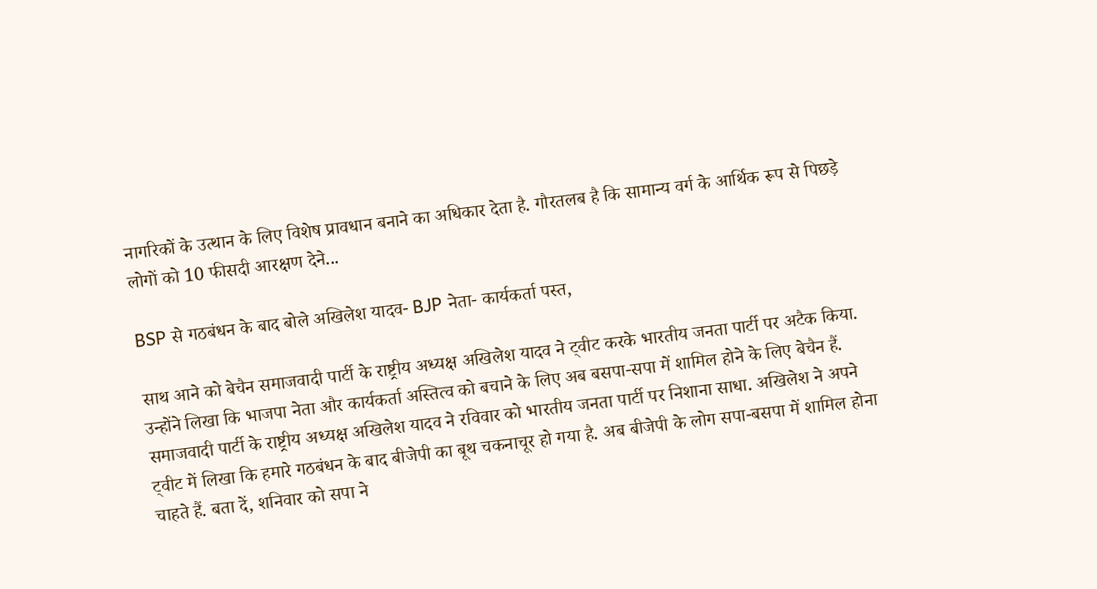नागरिकों के उत्थान के लिए विशेष प्रावधान बनाने का अधिकार देता है. गौरतलब है कि सामान्य वर्ग के आर्थिक रूप से पिछड़े लोगों को 10 फीसदी आरक्षण देने...

BSP से गठबंधन के बाद बोले अखिलेश यादव- BJP नेता- कार्यकर्ता पस्त,

साथ आने को बेचैन समाजवादी पार्टी के राष्ट्रीय अध्यक्ष अखिलेश यादव ने ट्वीट करके भारतीय जनता पार्टी पर अटैक किया. उन्होंने लिखा कि भाजपा नेता और कार्यकर्ता अस्तित्व को बचाने के लिए अब बसपा-सपा में शामिल होने के लिए बेचैन हैं. समाजवादी पार्टी के राष्ट्रीय अध्यक्ष अखिलेश यादव ने रविवार को भारतीय जनता पार्टी पर निशाना साधा. अखिलेश ने अपने ट्वीट में लिखा कि हमारे गठबंधन के बाद बीजेपी का बूथ चकनाचूर हो गया है. अब बीजेपी के लोग सपा-बसपा में शामिल होना चाहते हैं. बता दें, शनिवार को सपा ने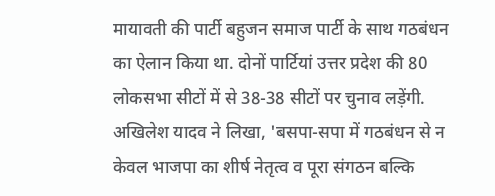मायावती की पार्टी बहुजन समाज पार्टी के साथ गठबंधन का ऐलान किया था. दोनों पार्टियां उत्तर प्रदेश की 80 लोकसभा सीटों में से 38-38 सीटों पर चुनाव लड़ेंगी. अखिलेश यादव ने लिखा, 'बसपा-सपा में गठबंधन से न केवल भाजपा का शीर्ष नेतृत्व व पूरा संगठन बल्कि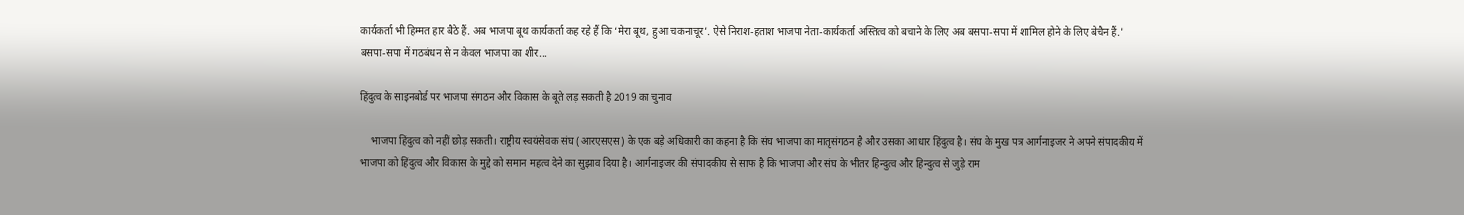कार्यकर्ता भी हिम्मत हार बैठे हैं. अब भाजपा बूथ कार्यकर्ता कह रहे हैं कि ‘मेरा बूथ, हुआ चकनाचूर’. ऐसे निराश-हताश भाजपा नेता-कार्यकर्ता अस्तित्व को बचाने के लिए अब बसपा-सपा में शामिल होने के लिए बेचैन हैं.' बसपा-सपा में गठबंधन से न केवल भाजपा का शीर...

हिंदुत्व के साइनबोर्ड पर भाजपा संगठन और विकास के बूते लड़ सकती है 2019 का चुनाव

    भाजपा हिंदुत्व को नहीं छोड़ सकती। राष्ट्रीय स्वयंसेवक संघ (आरएसएस) के एक बड़े अधिकारी का कहना है कि संघ भाजपा का मातृसंगठन है और उसका आधार हिंदुत्व है। संघ के मुख पत्र आर्गनाइजर ने अपने संपादकीय में भाजपा को हिंदुत्व और विकास के मुद्दे को समान महत्व देने का सुझाव दिया है। आर्गनाइजर की संपादकीय से साफ है कि भाजपा और संघ के भीतर हिन्दुत्व और हिन्दुत्व से जुड़े राम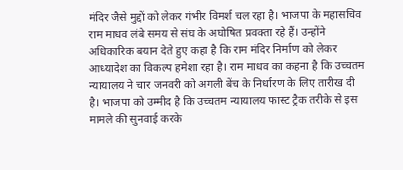मंदिर जैसे मुद्दों को लेकर गंभीर विमर्श चल रहा है। भाजपा के महासचिव राम माधव लंबे समय से संघ के अघोषित प्रवक्ता रहे हैं। उन्होंने अधिकारिक बयान देते हुए कहा है कि राम मंदिर निर्माण को लेकर आध्यादेश का विकल्प हमेशा रहा है। राम माधव का कहना है कि उच्चतम न्यायालय ने चार जनवरी को अगली बेंच के निर्धारण के लिए तारीख दी है। भाजपा को उम्मीद है कि उच्चतम न्यायालय फास्ट ट्रैक तरीके से इस मामले की सुनवाई करके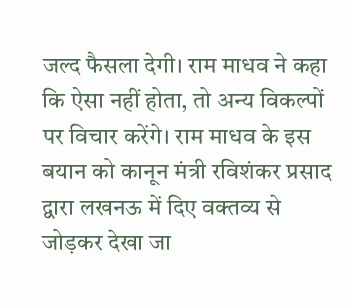जल्द फैसला देगी। राम माधव ने कहा कि ऐसा नहीं होता, तो अन्य विकल्पों पर विचार करेंगे। राम माधव के इस बयान को कानून मंत्री रविशंकर प्रसाद द्वारा लखनऊ में दिए वक्तव्य से जोड़कर देखा जा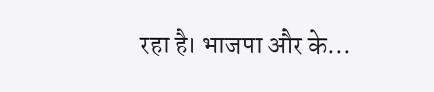रहा है। भाजपा और के...